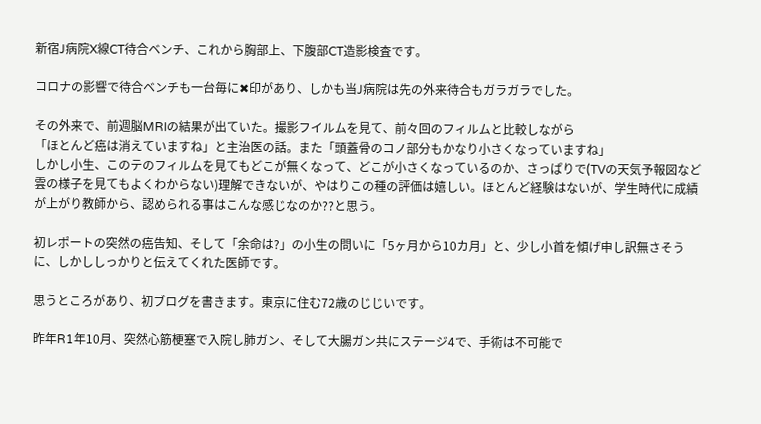新宿J病院X線CT待合ベンチ、これから胸部上、下腹部CT造影検査です。

コロナの影響で待合ベンチも一台毎に✖印があり、しかも当J病院は先の外来待合もガラガラでした。

その外来で、前週脳MRIの結果が出ていた。撮影フイルムを見て、前々回のフィルムと比較しながら
「ほとんど癌は消えていますね」と主治医の話。また「頭蓋骨のコノ部分もかなり小さくなっていますね」
しかし小生、このテのフィルムを見てもどこが無くなって、どこが小さくなっているのか、さっぱりで(TVの天気予報図など雲の様子を見てもよくわからない)理解できないが、やはりこの種の評価は嬉しい。ほとんど経験はないが、学生時代に成績が上がり教師から、認められる事はこんな感じなのか??と思う。

初レポートの突然の癌告知、そして「余命は?」の小生の問いに「5ヶ月から10カ月」と、少し小首を傾げ申し訳無さそうに、しかししっかりと伝えてくれた医師です。

思うところがあり、初ブログを書きます。東京に住む72歳のじじいです。

昨年R1年10月、突然心筋梗塞で入院し肺ガン、そして大腸ガン共にステージ4で、手術は不可能で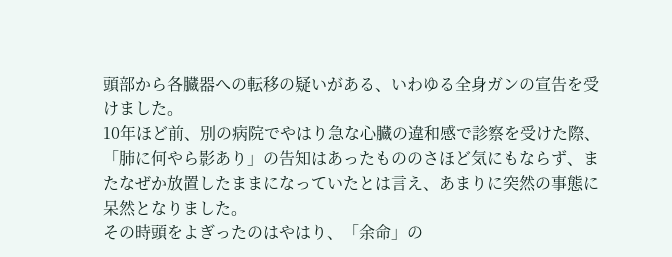頭部から各臓器への転移の疑いがある、いわゆる全身ガンの宣告を受けました。
10年ほど前、別の病院でやはり急な心臓の違和感で診察を受けた際、「肺に何やら影あり」の告知はあったもののさほど気にもならず、またなぜか放置したままになっていたとは言え、あまりに突然の事態に呆然となりました。
その時頭をよぎったのはやはり、「余命」の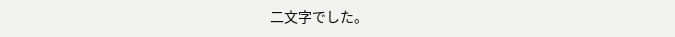二文字でした。